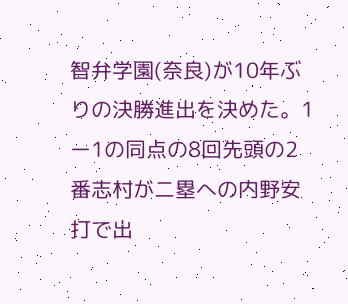智弁学園(奈良)が10年ぶりの決勝進出を決めた。1ー1の同点の8回先頭の2番志村が二塁への内野安打で出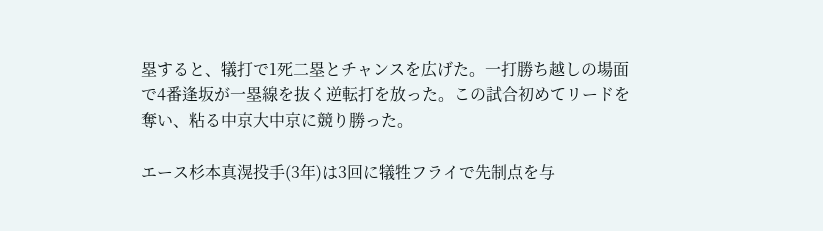塁すると、犠打で1死二塁とチャンスを広げた。一打勝ち越しの場面で4番逢坂が一塁線を抜く逆転打を放った。この試合初めてリードを奪い、粘る中京大中京に競り勝った。

エース杉本真滉投手(3年)は3回に犠牲フライで先制点を与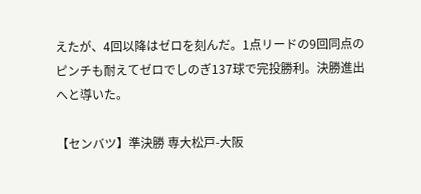えたが、4回以降はゼロを刻んだ。1点リードの9回同点のピンチも耐えてゼロでしのぎ137球で完投勝利。決勝進出へと導いた。

【センバツ】準決勝 専大松戸-大阪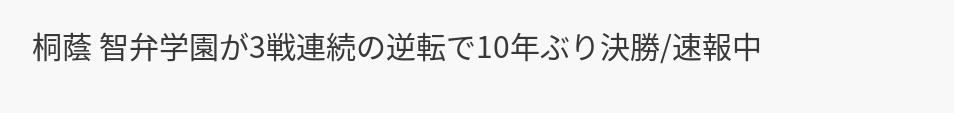桐蔭 智弁学園が3戦連続の逆転で10年ぶり決勝/速報中